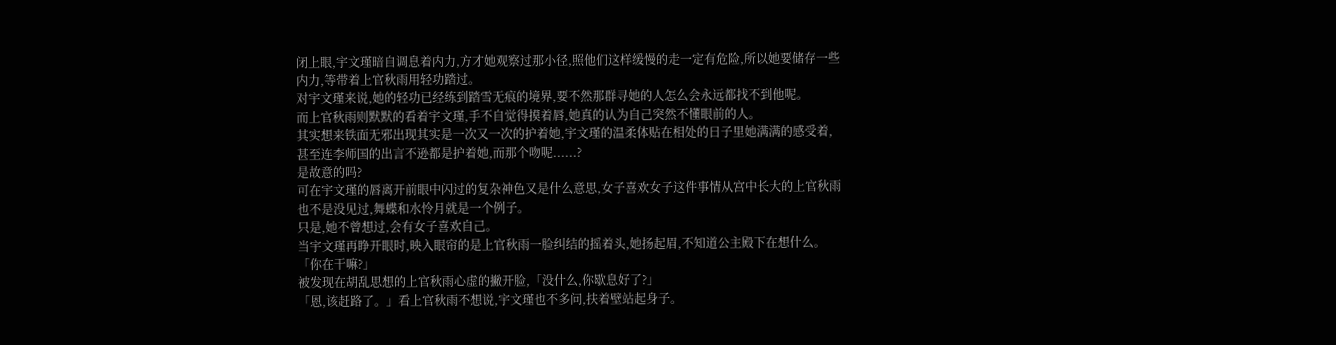闭上眼,宇文瑾暗自调息着内力,方才她观察过那小径,照他们这样缓慢的走一定有危险,所以她要储存一些内力,等带着上官秋雨用轻功踏过。
对宇文瑾来说,她的轻功已经练到踏雪无痕的境界,要不然那群寻她的人怎么会永远都找不到他呢。
而上官秋雨则默默的看着宇文瑾,手不自觉得摸着唇,她真的认为自己突然不懂眼前的人。
其实想来铁面无邪出现其实是一次又一次的护着她,宇文瑾的温柔体贴在相处的日子里她满满的感受着,甚至连李师国的出言不逊都是护着她,而那个吻呢......?
是故意的吗?
可在宇文瑾的唇离开前眼中闪过的复杂神色又是什么意思,女子喜欢女子这件事情从宫中长大的上官秋雨也不是没见过,舞蝶和水怜月就是一个例子。
只是,她不曾想过,会有女子喜欢自己。
当宇文瑾再睁开眼时,映入眼帘的是上官秋雨一脸纠结的摇着头,她扬起眉,不知道公主殿下在想什么。
「你在干嘛?」
被发现在胡乱思想的上官秋雨心虚的撇开脸,「没什么,你歇息好了?」
「恩,该赶路了。」看上官秋雨不想说,宇文瑾也不多问,扶着壁站起身子。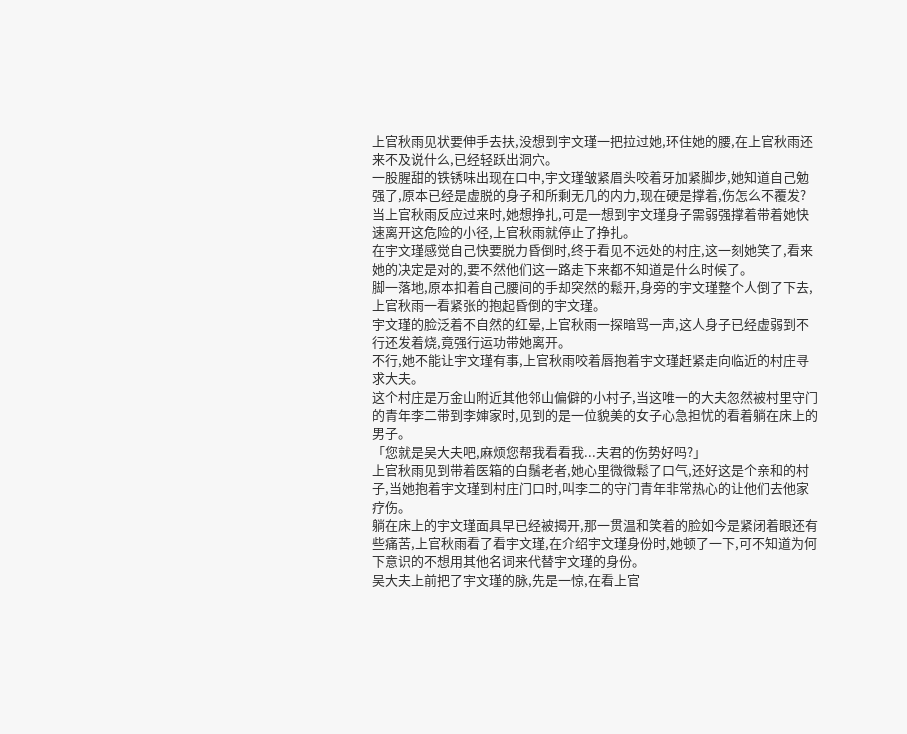上官秋雨见状要伸手去扶,没想到宇文瑾一把拉过她,环住她的腰,在上官秋雨还来不及说什么,已经轻跃出洞穴。
一股腥甜的铁锈味出现在口中,宇文瑾皱紧眉头咬着牙加紧脚步,她知道自己勉强了,原本已经是虚脱的身子和所剩无几的内力,现在硬是撑着,伤怎么不覆发?
当上官秋雨反应过来时,她想挣扎,可是一想到宇文瑾身子需弱强撑着带着她快速离开这危险的小径,上官秋雨就停止了挣扎。
在宇文瑾感觉自己快要脱力昏倒时,终于看见不远处的村庄,这一刻她笑了,看来她的决定是对的,要不然他们这一路走下来都不知道是什么时候了。
脚一落地,原本扣着自己腰间的手却突然的鬆开,身旁的宇文瑾整个人倒了下去,上官秋雨一看紧张的抱起昏倒的宇文瑾。
宇文瑾的脸泛着不自然的红晕,上官秋雨一探暗骂一声,这人身子已经虚弱到不行还发着烧,竟强行运功带她离开。
不行,她不能让宇文瑾有事,上官秋雨咬着唇抱着宇文瑾赶紧走向临近的村庄寻求大夫。
这个村庄是万金山附近其他邻山偏僻的小村子,当这唯一的大夫忽然被村里守门的青年李二带到李婶家时,见到的是一位貌美的女子心急担忧的看着躺在床上的男子。
「您就是吴大夫吧,麻烦您帮我看看我...夫君的伤势好吗?」
上官秋雨见到带着医箱的白鬚老者,她心里微微鬆了口气,还好这是个亲和的村子,当她抱着宇文瑾到村庄门口时,叫李二的守门青年非常热心的让他们去他家疗伤。
躺在床上的宇文瑾面具早已经被揭开,那一贯温和笑着的脸如今是紧闭着眼还有些痛苦,上官秋雨看了看宇文瑾,在介绍宇文瑾身份时,她顿了一下,可不知道为何下意识的不想用其他名词来代替宇文瑾的身份。
吴大夫上前把了宇文瑾的脉,先是一惊,在看上官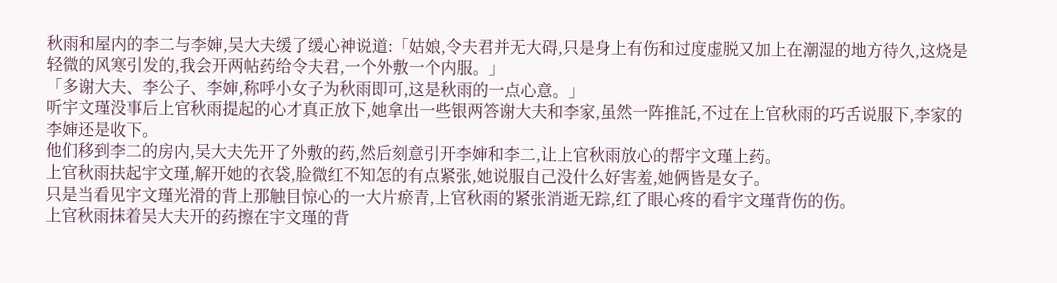秋雨和屋内的李二与李婶,吴大夫缓了缓心神说道:「姑娘,令夫君并无大碍,只是身上有伤和过度虚脱又加上在潮湿的地方待久,这烧是轻微的风寒引发的,我会开两帖药给令夫君,一个外敷一个内服。」
「多谢大夫、李公子、李婶,称呼小女子为秋雨即可,这是秋雨的一点心意。」
听宇文瑾没事后上官秋雨提起的心才真正放下,她拿出一些银两答谢大夫和李家,虽然一阵推託,不过在上官秋雨的巧舌说服下,李家的李婶还是收下。
他们移到李二的房内,吴大夫先开了外敷的药,然后刻意引开李婶和李二,让上官秋雨放心的帮宇文瑾上药。
上官秋雨扶起宇文瑾,解开她的衣袋,脸微红不知怎的有点紧张,她说服自己没什么好害羞,她俩皆是女子。
只是当看见宇文瑾光滑的背上那触目惊心的一大片瘀青,上官秋雨的紧张消逝无踪,红了眼心疼的看宇文瑾背伤的伤。
上官秋雨抹着吴大夫开的药擦在宇文瑾的背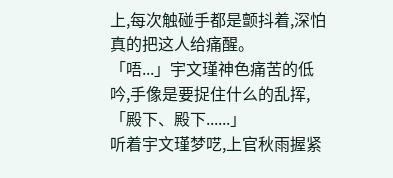上,每次触碰手都是颤抖着,深怕真的把这人给痛醒。
「唔...」宇文瑾神色痛苦的低吟,手像是要捉住什么的乱挥,「殿下、殿下......」
听着宇文瑾梦呓,上官秋雨握紧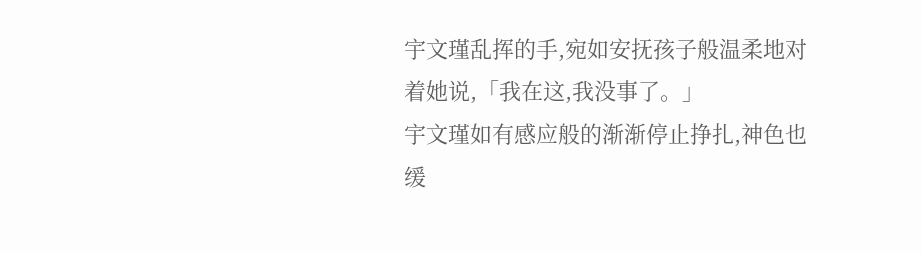宇文瑾乱挥的手,宛如安抚孩子般温柔地对着她说,「我在这,我没事了。」
宇文瑾如有感应般的渐渐停止挣扎,神色也缓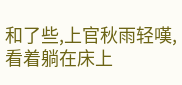和了些,上官秋雨轻嘆,看着躺在床上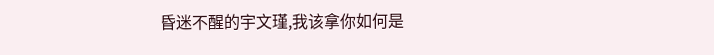昏迷不醒的宇文瑾,我该拿你如何是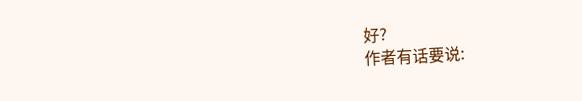好?
作者有话要说: